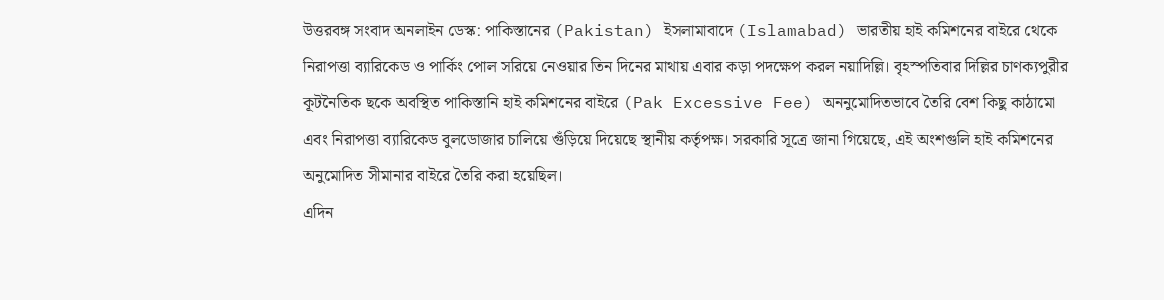উত্তরবঙ্গ সংবাদ অনলাইন ডেস্ক: পাকিস্তানের (Pakistan) ইসলামাবাদে (Islamabad) ভারতীয় হাই কমিশনের বাইরে থেকে নিরাপত্তা ব্যারিকেড ও পার্কিং পোল সরিয়ে নেওয়ার তিন দিনের মাথায় এবার কড়া পদক্ষেপ করল নয়াদিল্লি। বৃহস্পতিবার দিল্লির চাণক্যপুরীর কূটনৈতিক ছকে অবস্থিত পাকিস্তানি হাই কমিশনের বাইরে (Pak Excessive Fee) অননুমোদিতভাবে তৈরি বেশ কিছু কাঠামো এবং নিরাপত্তা ব্যারিকেড বুলডোজার চালিয়ে গুঁড়িয়ে দিয়েছে স্থানীয় কর্তৃপক্ষ। সরকারি সূত্রে জানা গিয়েছে, এই অংশগুলি হাই কমিশনের অনুমোদিত সীমানার বাইরে তৈরি করা হয়েছিল।
এদিন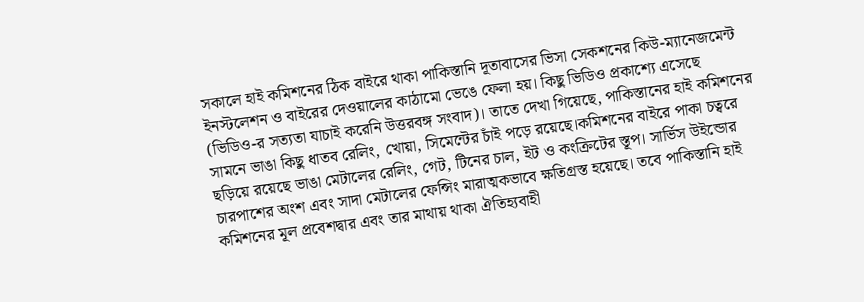সকালে হাই কমিশনের ঠিক বাইরে থাকা পাকিস্তানি দূতাবাসের ভিসা সেকশনের কিউ-ম্যানেজমেন্ট ইনস্টলেশন ও বাইরের দেওয়ালের কাঠামো ভেঙে ফেলা হয়। কিছু ভিডিও প্রকাশ্যে এসেছে (ভিডিও-র সত্যতা যাচাই করেনি উত্তরবঙ্গ সংবাদ)। তাতে দেখা গিয়েছে, পাকিস্তানের হাই কমিশনের সামনে ভাঙা কিছু ধাতব রেলিং, খোয়া, সিমেন্টের চাঁই পড়ে রয়েছে।কমিশনের বাইরে পাকা চত্বরে ছড়িয়ে রয়েছে ভাঙা মেটালের রেলিং, গেট, টিনের চাল, ইট ও কংক্রিটের স্তূপ। সার্ভিস উইন্ডোর চারপাশের অংশ এবং সাদা মেটালের ফেন্সিং মারাত্মকভাবে ক্ষতিগ্রস্ত হয়েছে। তবে পাকিস্তানি হাই কমিশনের মূল প্রবেশদ্বার এবং তার মাথায় থাকা ঐতিহ্যবাহী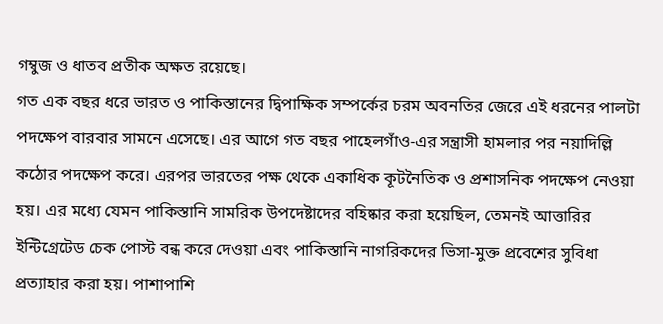গম্বুজ ও ধাতব প্রতীক অক্ষত রয়েছে।
গত এক বছর ধরে ভারত ও পাকিস্তানের দ্বিপাক্ষিক সম্পর্কের চরম অবনতির জেরে এই ধরনের পালটা পদক্ষেপ বারবার সামনে এসেছে। এর আগে গত বছর পাহেলগাঁও-এর সন্ত্রাসী হামলার পর নয়াদিল্লি কঠোর পদক্ষেপ করে। এরপর ভারতের পক্ষ থেকে একাধিক কূটনৈতিক ও প্রশাসনিক পদক্ষেপ নেওয়া হয়। এর মধ্যে যেমন পাকিস্তানি সামরিক উপদেষ্টাদের বহিষ্কার করা হয়েছিল, তেমনই আত্তারির ইন্টিগ্রেটেড চেক পোস্ট বন্ধ করে দেওয়া এবং পাকিস্তানি নাগরিকদের ভিসা-মুক্ত প্রবেশের সুবিধা প্রত্যাহার করা হয়। পাশাপাশি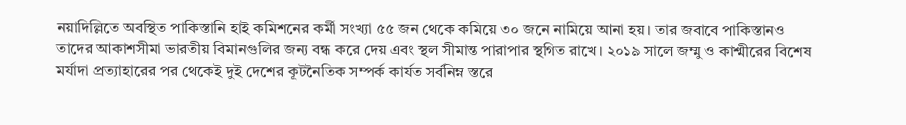নয়াদিল্লিতে অবস্থিত পাকিস্তানি হাই কমিশনের কর্মী সংখ্যা ৫৫ জন থেকে কমিয়ে ৩০ জনে নামিয়ে আনা হয়। তার জবাবে পাকিস্তানও তাদের আকাশসীমা ভারতীয় বিমানগুলির জন্য বন্ধ করে দেয় এবং স্থল সীমান্ত পারাপার স্থগিত রাখে। ২০১৯ সালে জম্মু ও কাশ্মীরের বিশেষ মর্যাদা প্রত্যাহারের পর থেকেই দুই দেশের কূটনৈতিক সম্পর্ক কার্যত সর্বনিম্ন স্তরে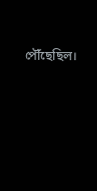পৌঁছেছিল।